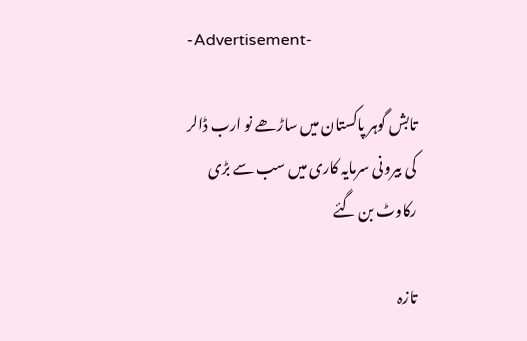-Advertisement-

تابش گوہر پاکستان میں ساڑھے نو ارب ڈالر کی بیرونی سرمایہ کاری میں سب سے بڑی رکاوٹ بن گئے

تازہ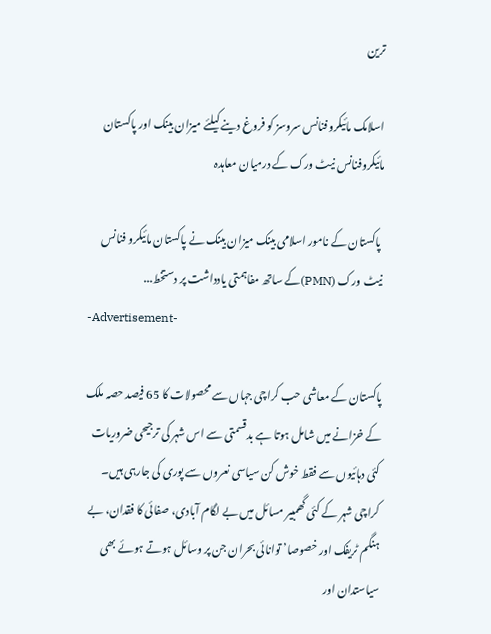ترین

اسلامک مائیکروفنانس سروسز کو فروغ دینے کیلئے میزان بینک اور پاکستان مائیکروفنانس نیٹ ورک کے درمیان معاہدہ

 پاکستان کے نامور اسلامی بینک میزان بینک نے پاکستان مائیکرو فنانس نیٹ ورک (PMN)کے ساتھ مفاہمتی یادداشت پر دستخط...
-Advertisement-

پاکستان کے معاشی حب کراچی جہاں سے محصولات کا 65 فیصد حصہ ملک کے خزانے میں شامل ہوتا ہے بدقسمتی سے اس شہر کی ترجیحی ضروریات کئی دہائیوں سے فقط خوش کن سیاسی نعروں سے پوری کی جارہی ہیں۔ کراچی شہر کے کئی گھمبیر مسائل میں بے لگام آبادی، صفائی کا فقدان، بے ہنگم ٹریفک اور خصوصا’ توانائی بحران جن پر وسائل ہوتے ہوئے بھی سیاستدان اور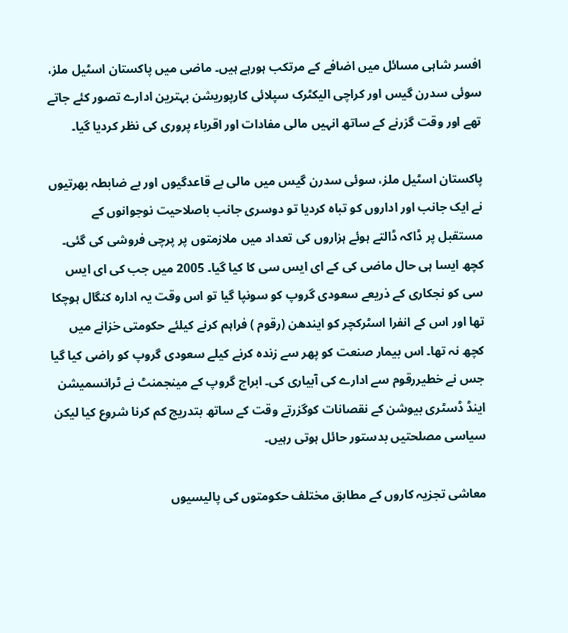افسر شاہی مسائل میں اضافے کے مرتکب ہورہے ہیں۔ ماضی میں پاکستان اسٹیل ملز، سوئی سدرن گیس اور کراچی الیکٹرک سپلائی کارپوریشن بہترین ادارے تصور کئے جاتے تھے اور وقت گزرنے کے ساتھ انہیں مالی مفادات اور اقرباء پروری کی نظر کردیا گیا۔

پاکستان اسٹیل ملز، سوئی سدرن گیس میں مالی بے قاعدگیوں اور بے ضابطہ بھرتیوں نے ایک جانب اور اداروں کو تباہ کردیا تو دوسری جانب باصلاحیت نوجوانوں کے مستقبل پر ڈاکہ ڈالتے ہوئے ہزاروں کی تعداد میں ملازمتوں پر پرچی فروشی کی گئی۔ کچھ ایسا ہی حال ماضی کی کے ای ایس سی کا کیا گیا۔ 2005 میں جب کی ای ایس سی کو نجکاری کے ذریعے سعودی گروپ کو سونپا گیا تو اس وقت یہ ادارہ کنگال ہوچکا تھا اور اس کے انفرا اسٹرکچر کو ایندھن (رقوم ) فراہم کرنے کیلئے حکومتی خزانے میں کچھ نہ تھا۔ اس بیمار صنعت کو پھر سے زندہ کرنے کیلے سعودی گروپ کو راضی کیا گیا جس نے خطیررقوم سے ادارے کی آبیاری کی۔ ابراج گروپ کے مینجمنٹ نے ٹرانسمیشن اینڈ ڈسٹری بیوشن کے نقصانات کوگزرتے وقت کے ساتھ بتدریج کم کرنا شروع کیا لیکن سیاسی مصلحتیں بدستور حائل ہوتی رہیں۔

معاشی تجزیہ کاروں کے مطابق مختلف حکومتوں کی پالیسیوں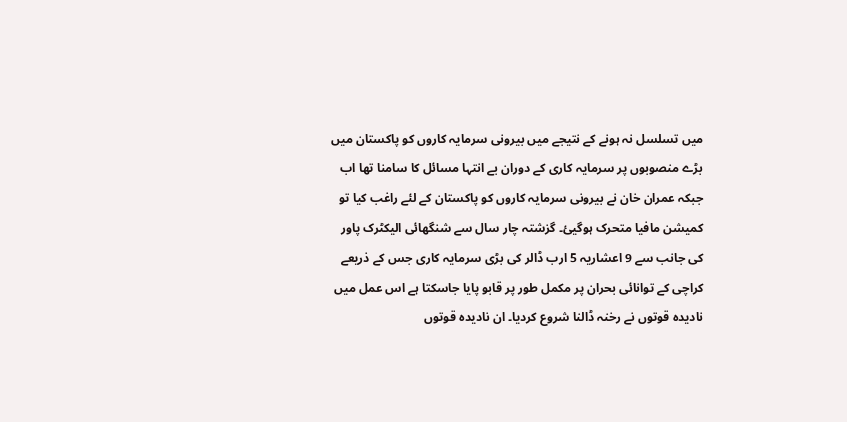میں تسلسل نہ ہونے کے نتیجے میں بیرونی سرمایہ کاروں کو پاکستان میں بڑے منصوبوں پر سرمایہ کاری کے دوران بے انتہا مسائل کا سامنا تھا اب جبکہ عمران خان نے بیرونی سرمایہ کاروں کو پاکستان کے لئے راغب کیا تو کمیشن مافیا متحرک ہوگیئ۔ گزشتہ چار سال سے شنگھائی الیکٹرک پاور کی جانب سے 9 اعشاریہ 5 ارب ڈالر کی بڑی سرمایہ کاری جس کے ذریعے کراچی کے توانائی بحران پر مکمل طور پر قابو پایا جاسکتا ہے اس عمل میں نادیدہ قوتوں نے رخنہ ڈالنا شروع کردیا۔ ان نادیدہ قوتوں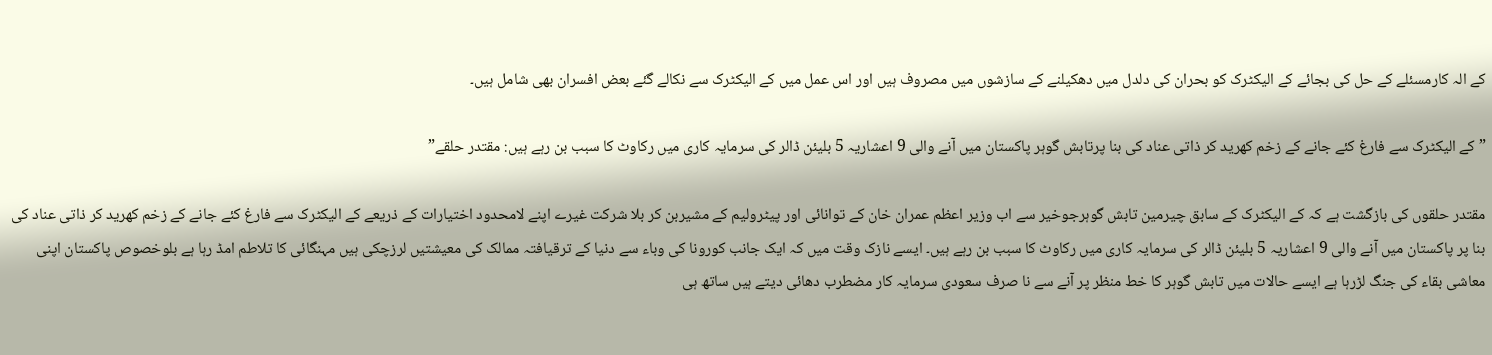کے الہ کارمسئلے کے حل کی بجائے کے الیکٹرک کو بحران کی دلدل میں دھکیلنے کے سازشوں میں مصروف ہیں اور اس عمل میں کے الیکٹرک سے نکالے گئے بعض افسران بھی شامل ہیں۔

” کے الیکٹرک سے فارغ کئے جانے کے زخم کھرید کر ذاتی عناد کی بنا پرتابش گوہر پاکستان میں آنے والی 9 اعشاریہ 5 بلیئن ڈالر کی سرمایہ کاری میں رکاوٹ کا سبب بن رہے ہیں: مقتدر حلقے”

مقتدر حلقوں کی بازگشت ہے کہ کے الیکٹرک کے سابق چیرمین تابش گوہرجوخیر سے اب وزیر اعظم عمران خان کے توانائی اور پیٹرولیم کے مشیربن کر بلا شرکت غیرے اپنے لامحدود اختیارات کے ذریعے کے الیکٹرک سے فارغ کئے جانے کے زخم کھرید کر ذاتی عناد کی بنا پر پاکستان میں آنے والی 9 اعشاریہ 5 بلیئن ڈالر کی سرمایہ کاری میں رکاوٹ کا سبب بن رہے ہیں۔ ایسے نازک وقت میں کہ ایک جانب کورونا کی وباء سے دنیا کے ترقیافتہ ممالک کی معیشتیں لرزچکی ہیں مہنگائی کا تلاطم امڈ رہا ہے بلوخصوص پاکستان اپنی معاشی بقاء کی جنگ لڑرہا ہے ایسے حالات میں تابش گوہر کا خط منظر پر آنے سے نا صرف سعودی سرمایہ کار مضطرب دھائی دیتے ہیں ساتھ ہی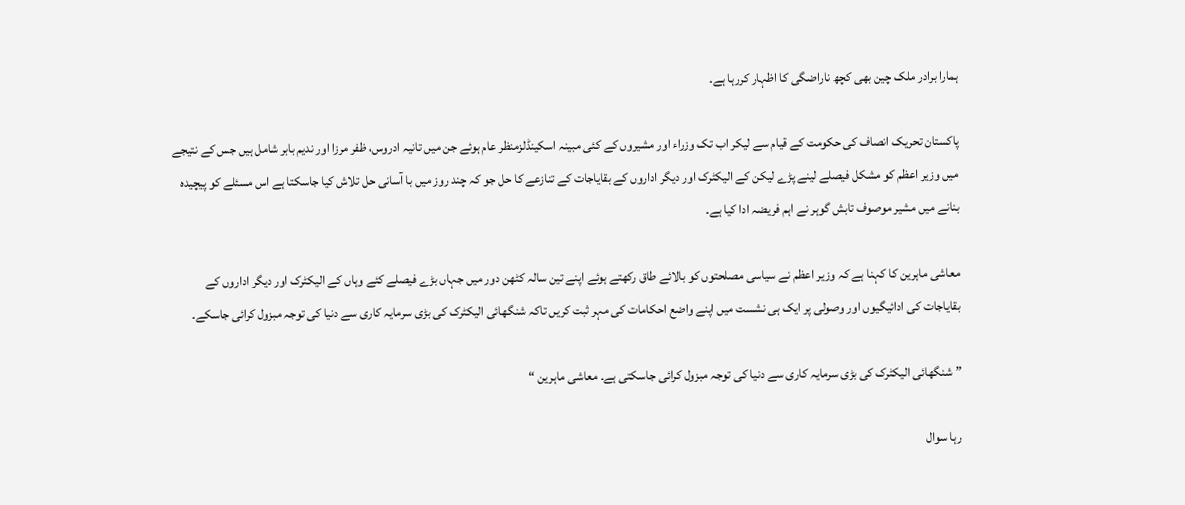ہمارا برادر ملک چین بھی کچھ ناراضگی کا اظہار کررہا ہے۔

پاکستان تحریک انصاف کی حکومت کے قیام سے لیکر اب تک وزراء اور مشیروں کے کئی مبینہ اسکینڈلزمنظر عام ہوئے جن میں تانیہ ادروس، ظفر مرزا اور ندیم بابر شامل ہیں جس کے نتیجے میں وزیر اعظم کو مشکل فیصلے لینے پڑے لیکن کے الیکٹرک اور دیگر اداروں کے بقایاجات کے تنازعے کا حل جو کہ چند روز میں با آسانی حل تلاش کیا جاسکتا ہے اس مسئلے کو پیچیدہ بنانے میں مشیر موصوف تابش گوہر نے اہم فریضہ ادا کیا ہے۔

معاشی ماہرین کا کہنا ہے کہ وزیر اعظم نے سیاسی مصلحتوں کو بالائے طاق رکھتے ہوئے اپنے تین سالہ کٹھن دور میں جہاں بڑے فیصلے کئے وہاں کے الیکٹرک اور دیگر اداروں کے بقایاجات کی ادائیگیوں اور وصولی پر ایک ہی نشست میں اپنے واضع احکامات کی مہر ثبت کریں تاکہ شنگھائی الیکٹرک کی بڑی سرمایہ کاری سے دنیا کی توجہ مبزول کرائی جاسکے۔

” شنگھائی الیکٹرک کی بڑی سرمایہ کاری سے دنیا کی توجہ مبزول کرائی جاسکتی ہے۔ معاشی ماہرین “

رہا سوال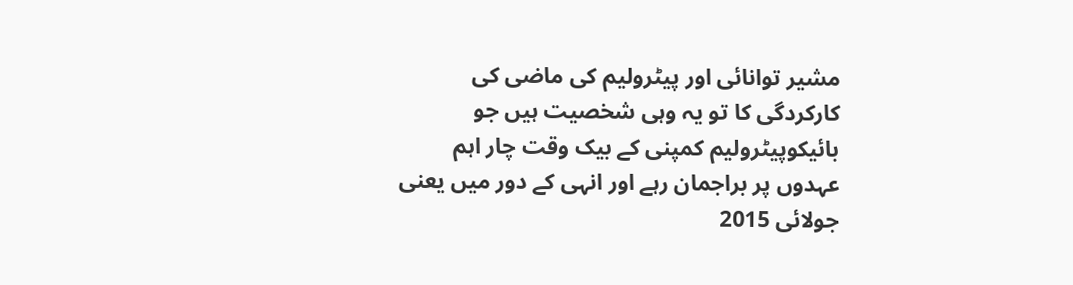مشیر توانائی اور پیٹرولیم کی ماضی کی کارکردگی کا تو یہ وہی شخصیت ہیں جو بائیکوپیٹرولیم کمپنی کے بیک وقت چار اہم عہدوں پر براجمان رہے اور انہی کے دور میں یعنی جولائی 2015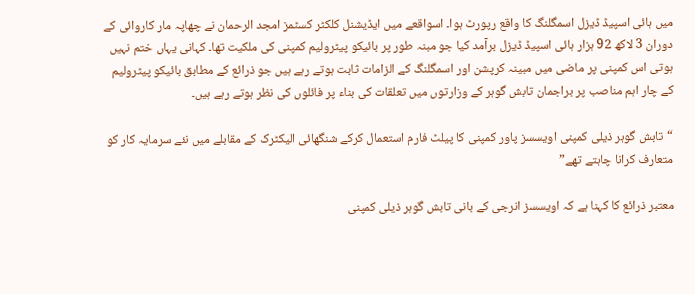میں ہائی اسپیڈ ڈیزل اسمگلنگ کا واقع رپورٹ ہوا۔ اسواقعے میں ایڈیشنل کلکٹر کسٹمز امجد الرحمان نے چھاپہ مار کاروائی کے دوران 3 لاکھ 92 ہزار ہائی اسپیڈ ڈیزل برآمد کیا جو مبنہ طور پر بائیکو پیٹرولیم کمپنی کی ملکیت تھا۔ کہانی یہاں ختم نہیں ہوتی اس کمپنی پر ماضی میں مبینہ کرپشن اور اسمگلنگ کے الزامات ثابت ہوتے رہے ہیں جو ذرائع کے مطابق بائیکو پیٹرولیم کے چار اہم مناصب پر براجمان تابش گوہر کے وزارتوں میں تعلقات کی بناء پر فائلوں کی نظر ہوتے رہے ہیں۔

“تابش گوہر ذیلی کمپنی اویسسز پاور کمپنی کا پیلٹ فارم استعمال کرکے شنگھائی الیکٹرک کے مقابلے میں نئے سرمایہ کار کو متعارف کرانا چاہتے تھے”

معتبر ذرائع کا کہنا ہے کہ اویسسز انرجی کے بانی تابش گوہر ذیلی کمپنی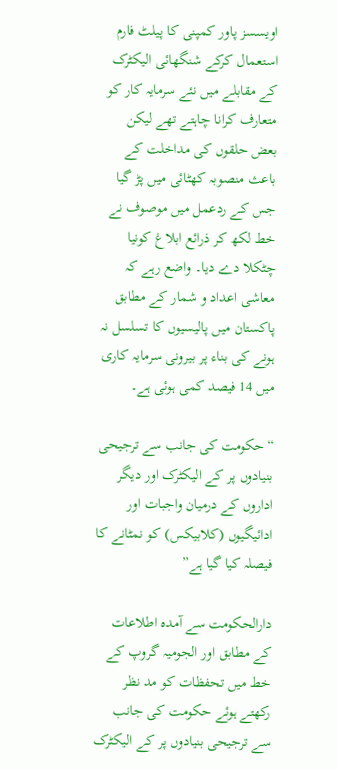اویسسز پاور کمپنی کا پیلٹ فارم استعمال کرکے شنگھائی الیکٹرک کے مقابلے میں نئے سرمایہ کار کو متعارف کرانا چاہتے تھے لیکن بعض حلقوں کی مداخلت کے باعث منصوبہ کھٹائی میں پڑ گیا جس کے ردعمل میں موصوف نے خط لکھ کر ذرائع ابلاغ کونیا چٹکلا دے دیا۔ واضع رہے کہ معاشی اعداد و شمار کے مطابق پاکستان میں پالیسیوں کا تسلسل نہ ہونے کی بناء پر بیرونی سرمایہ کاری میں 14 فیصد کمی ہوئی ہے۔

“حکومت کی جانب سے ترجیحی بنیادوں پر کے الیکٹرک اور دیگر اداروں کے درمیان واجبات اور ادائیگیوں (کلابیکس) کو نمٹانے کا فیصلہ کیا گیا ہے”

دارالحکومت سے آمدہ اطلاعات کے مطابق اور الجومیہ گروپ کے خط میں تحفظات کو مد نظر رکھتے ہوئے حکومت کی جانب سے ترجیحی بنیادوں پر کے الیکٹرک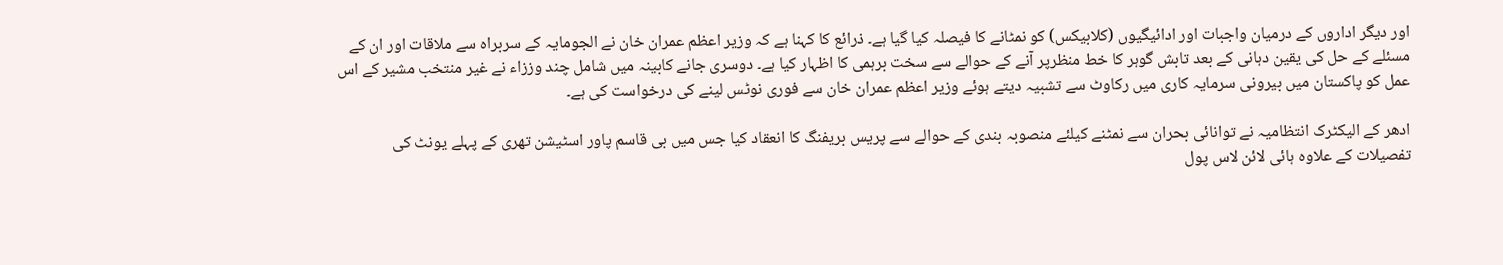اور دیگر اداروں کے درمیان واجبات اور ادائیگیوں (کلابیکس) کو نمٹانے کا فیصلہ کیا گیا ہے۔ ذرائع کا کہنا ہے کہ وزیر اعظم عمران خان نے الجومایہ کے سربراہ سے ملاقات اور ان کے مسئلے کے حل کی یقین دہانی کے بعد تابش گوہر کا خط منظرپر آنے کے حوالے سے سخت برہمی کا اظہار کیا ہے۔ دوسری جانے کابینہ میں شامل چند وززاء نے غیر منتخب مشیر کے اس عمل کو پاکستان میں بیرونی سرمایہ کاری میں رکاوٹ سے تشبیہ دیتے ہوئے وزیر اعظم عمران خان سے فوری نوٹس لینے کی درخواست کی ہے۔

ادھر کے الیکٹرک انتظامیہ نے توانائی بحران سے نمٹنے کیلئے منصوبہ بندی کے حوالے سے پریس بریفنگ کا انعقاد کیا جس میں بی قاسم پاور اسٹیشن تھری کے پہلے یونٹ کی تفصیلات کے علاوہ ہائی لائن لاس پول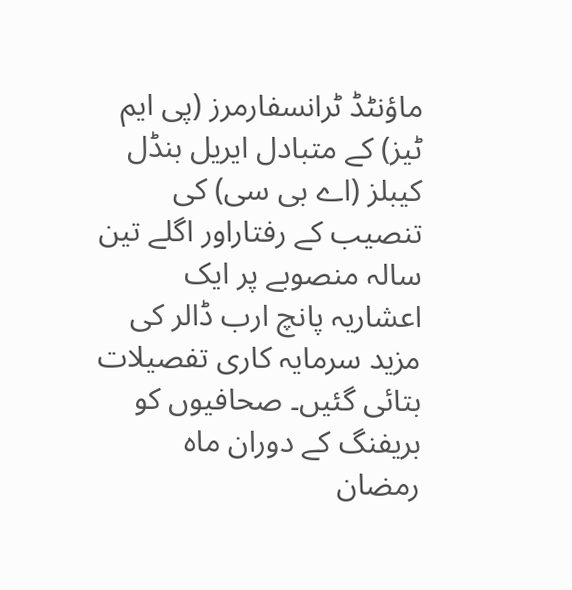ماؤنٹڈ ٹرانسفارمرز (پی ایم ٹیز) کے متبادل ایریل بنڈل کیبلز (اے بی سی) کی تنصیب کے رفتاراور اگلے تین سالہ منصوبے پر ایک اعشاریہ پانچ ارب ڈالر کی مزید سرمایہ کاری تفصیلات بتائی گئیں۔ صحافیوں کو بریفنگ کے دوران ماہ رمضان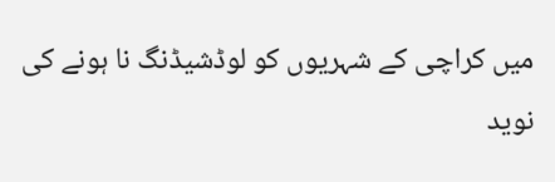میں کراچی کے شہریوں کو لوڈشیڈنگ نا ہونے کی نوید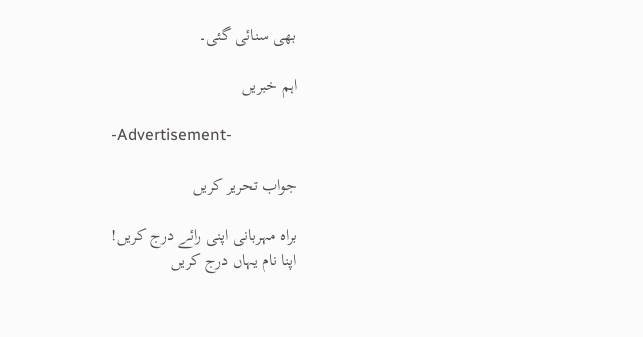بھی سنائی گئی۔

اہم خبریں

-Advertisement-

جواب تحریر کریں

براہ مہربانی اپنی رائے درج کریں!
اپنا نام یہاں درج کریں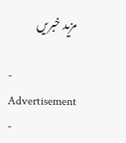مزید خبریں

- Advertisement -